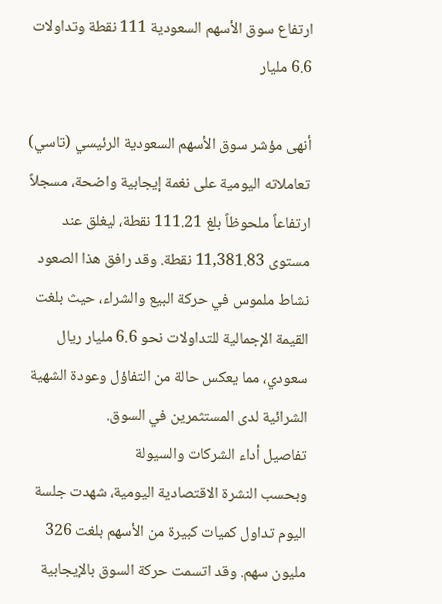ارتفاع سوق الأسهم السعودية 111 نقطة وتداولات 6.6 مليار

أنهى مؤشر سوق الأسهم السعودية الرئيسي (تاسي) تعاملاته اليومية على نغمة إيجابية واضحة، مسجلاً ارتفاعاً ملحوظاً بلغ 111.21 نقطة، ليغلق عند مستوى 11,381.83 نقطة. وقد رافق هذا الصعود نشاط ملموس في حركة البيع والشراء، حيث بلغت القيمة الإجمالية للتداولات نحو 6.6 مليار ريال سعودي، مما يعكس حالة من التفاؤل وعودة الشهية الشرائية لدى المستثمرين في السوق.
تفاصيل أداء الشركات والسيولة
وبحسب النشرة الاقتصادية اليومية، شهدت جلسة اليوم تداول كميات كبيرة من الأسهم بلغت 326 مليون سهم. وقد اتسمت حركة السوق بالإيجابية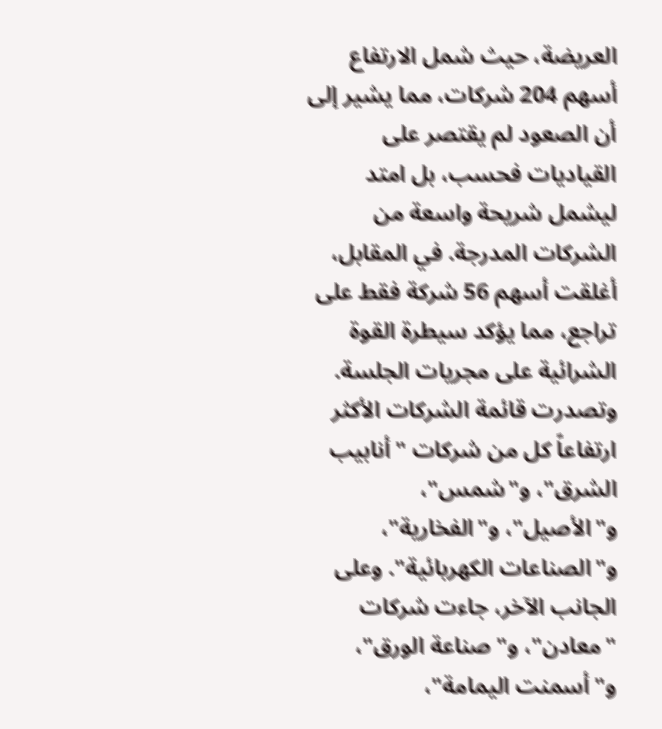العريضة، حيث شمل الارتفاع أسهم 204 شركات، مما يشير إلى أن الصعود لم يقتصر على القياديات فحسب، بل امتد ليشمل شريحة واسعة من الشركات المدرجة. في المقابل، أغلقت أسهم 56 شركة فقط على تراجع، مما يؤكد سيطرة القوة الشرائية على مجريات الجلسة.
وتصدرت قائمة الشركات الأكثر ارتفاعاً كل من شركات "أنابيب الشرق"، و"شمس"، و"الأصيل"، و"الفخارية"، و"الصناعات الكهربائية". وعلى الجانب الآخر، جاءت شركات "معادن"، و"صناعة الورق"، و"أسمنت اليمامة"،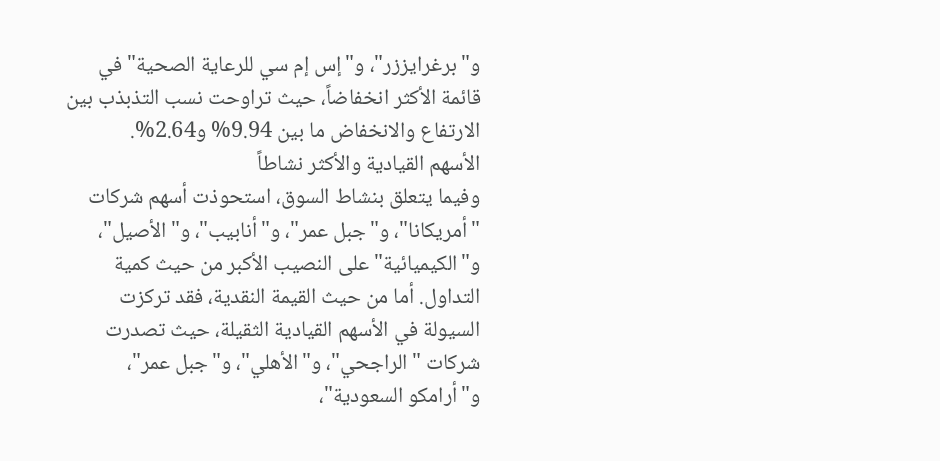و"برغرايززر"، و"إس إم سي للرعاية الصحية" في قائمة الأكثر انخفاضاً، حيث تراوحت نسب التذبذب بين الارتفاع والانخفاض ما بين 9.94% و2.64%.
الأسهم القيادية والأكثر نشاطاً
وفيما يتعلق بنشاط السوق، استحوذت أسهم شركات "أمريكانا"، و"جبل عمر"، و"أنابيب"، و"الأصيل"، و"الكيميائية" على النصيب الأكبر من حيث كمية التداول. أما من حيث القيمة النقدية، فقد تركزت السيولة في الأسهم القيادية الثقيلة، حيث تصدرت شركات "الراجحي"، و"الأهلي"، و"جبل عمر"، و"أرامكو السعودية"،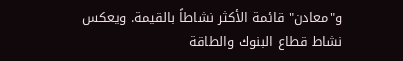و"معادن" قائمة الأكثر نشاطاً بالقيمة. ويعكس نشاط قطاع البنوك والطاقة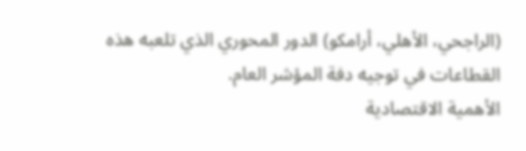(الراجحي، الأهلي، أرامكو) الدور المحوري الذي تلعبه هذه القطاعات في توجيه دفة المؤشر العام.
الأهمية الاقتصادية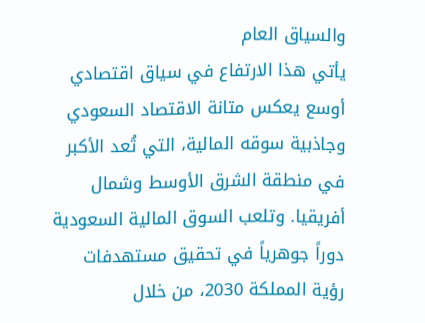والسياق العام
يأتي هذا الارتفاع في سياق اقتصادي أوسع يعكس متانة الاقتصاد السعودي وجاذبية سوقه المالية، التي تُعد الأكبر في منطقة الشرق الأوسط وشمال أفريقيا. وتلعب السوق المالية السعودية دوراً جوهرياً في تحقيق مستهدفات رؤية المملكة 2030، من خلال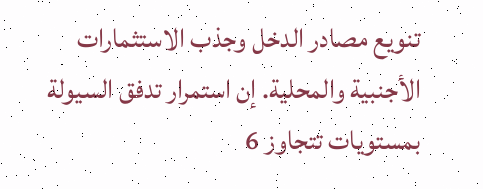تنويع مصادر الدخل وجذب الاستثمارات الأجنبية والمحلية. إن استمرار تدفق السيولة بمستويات تتجاوز 6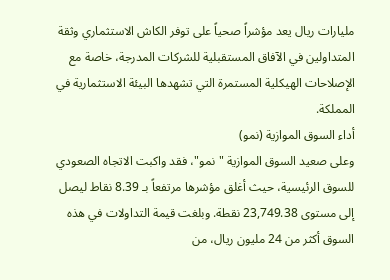مليارات ريال يعد مؤشراً صحياً على توفر الكاش الاستثماري وثقة المتداولين في الآفاق المستقبلية للشركات المدرجة، خاصة مع الإصلاحات الهيكلية المستمرة التي تشهدها البيئة الاستثمارية في المملكة.
أداء السوق الموازية (نمو)
وعلى صعيد السوق الموازية "نمو"، فقد واكبت الاتجاه الصعودي للسوق الرئيسية، حيث أغلق مؤشرها مرتفعاً بـ 8.39 نقاط ليصل إلى مستوى 23,749.38 نقطة. وبلغت قيمة التداولات في هذه السوق أكثر من 24 مليون ريال، من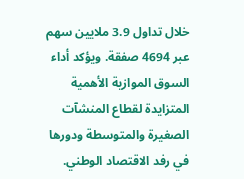خلال تداول 3.9 ملايين سهم عبر 4694 صفقة. ويؤكد أداء السوق الموازية الأهمية المتزايدة لقطاع المنشآت الصغيرة والمتوسطة ودورها في رفد الاقتصاد الوطني.